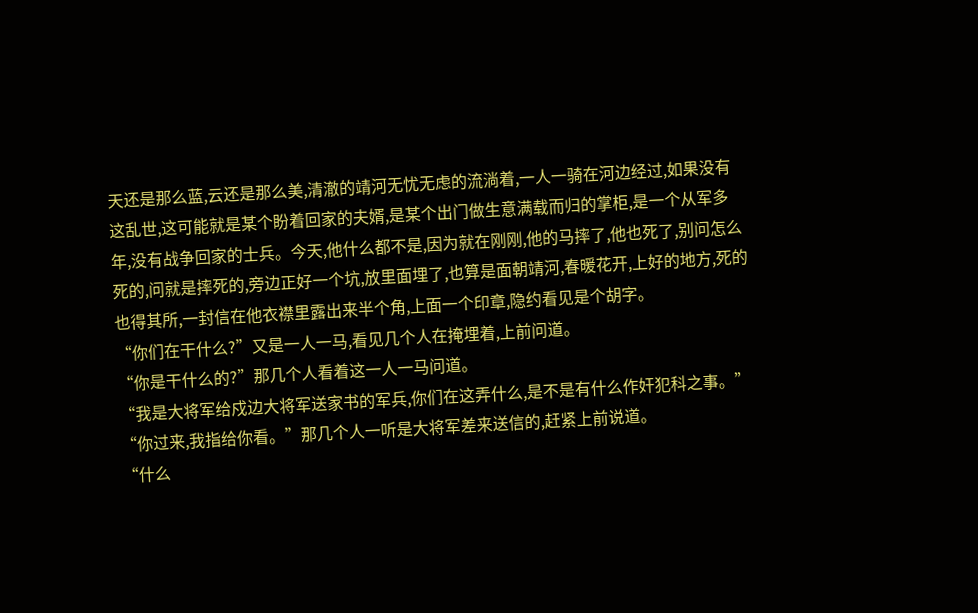天还是那么蓝,云还是那么美,清澈的靖河无忧无虑的流淌着,一人一骑在河边经过,如果没有这乱世,这可能就是某个盼着回家的夫婿,是某个出门做生意满载而归的掌柜,是一个从军多年,没有战争回家的士兵。今天,他什么都不是,因为就在刚刚,他的马摔了,他也死了,别问怎么死的,问就是摔死的,旁边正好一个坑,放里面埋了,也算是面朝靖河,春暖花开,上好的地方,死的也得其所,一封信在他衣襟里露出来半个角,上面一个印章,隐约看见是个胡字。
“你们在干什么?”又是一人一马,看见几个人在掩埋着,上前问道。
“你是干什么的?”那几个人看着这一人一马问道。
“我是大将军给戍边大将军送家书的军兵,你们在这弄什么,是不是有什么作奸犯科之事。”
“你过来,我指给你看。”那几个人一听是大将军差来送信的,赶紧上前说道。
“什么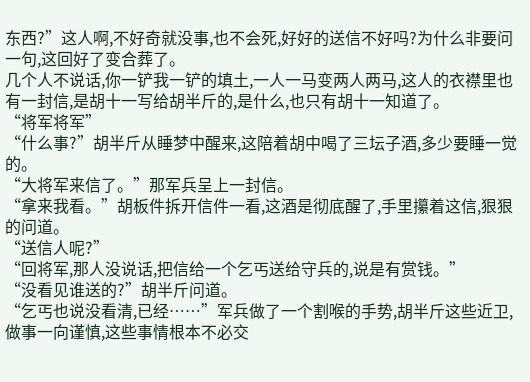东西?”这人啊,不好奇就没事,也不会死,好好的送信不好吗?为什么非要问一句,这回好了变合葬了。
几个人不说话,你一铲我一铲的填土,一人一马变两人两马,这人的衣襟里也有一封信,是胡十一写给胡半斤的,是什么,也只有胡十一知道了。
“将军将军”
“什么事?”胡半斤从睡梦中醒来,这陪着胡中喝了三坛子酒,多少要睡一觉的。
“大将军来信了。”那军兵呈上一封信。
“拿来我看。”胡板件拆开信件一看,这酒是彻底醒了,手里攥着这信,狠狠的问道。
“送信人呢?”
“回将军,那人没说话,把信给一个乞丐送给守兵的,说是有赏钱。”
“没看见谁送的?”胡半斤问道。
“乞丐也说没看清,已经……”军兵做了一个割喉的手势,胡半斤这些近卫,做事一向谨慎,这些事情根本不必交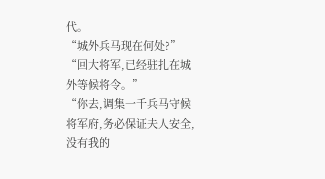代。
“城外兵马现在何处?”
“回大将军,已经驻扎在城外等候将令。”
“你去,调集一千兵马守候将军府,务必保证夫人安全,没有我的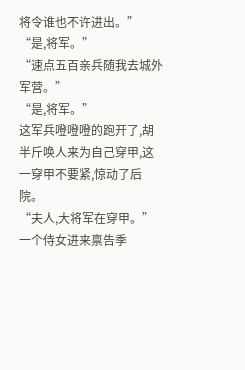将令谁也不许进出。”
“是,将军。”
“速点五百亲兵随我去城外军营。”
“是,将军。”
这军兵噔噔噔的跑开了,胡半斤唤人来为自己穿甲,这一穿甲不要紧,惊动了后院。
“夫人,大将军在穿甲。”一个侍女进来禀告季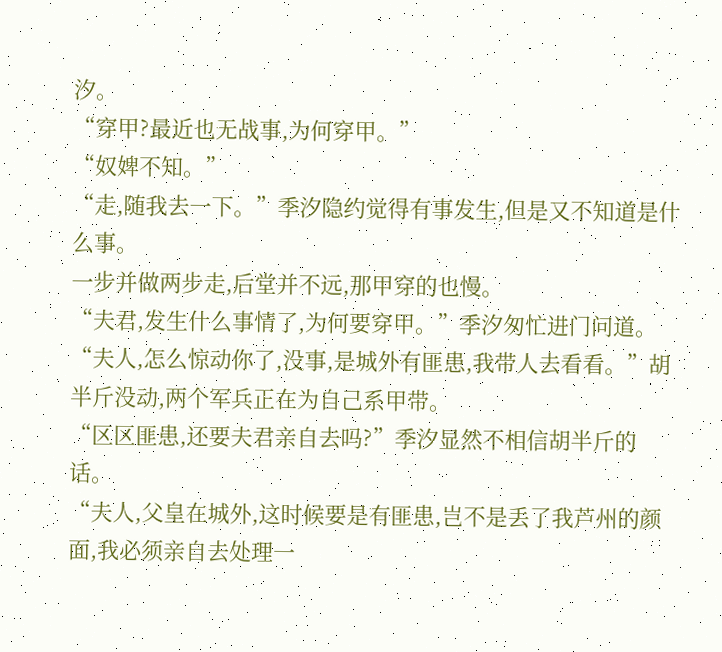汐。
“穿甲?最近也无战事,为何穿甲。”
“奴婢不知。”
“走,随我去一下。”季汐隐约觉得有事发生,但是又不知道是什么事。
一步并做两步走,后堂并不远,那甲穿的也慢。
“夫君,发生什么事情了,为何要穿甲。”季汐匆忙进门问道。
“夫人,怎么惊动你了,没事,是城外有匪患,我带人去看看。”胡半斤没动,两个军兵正在为自己系甲带。
“区区匪患,还要夫君亲自去吗?”季汐显然不相信胡半斤的话。
“夫人,父皇在城外,这时候要是有匪患,岂不是丢了我芦州的颜面,我必须亲自去处理一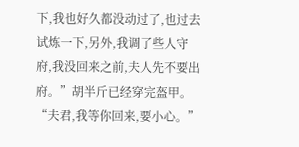下,我也好久都没动过了,也过去试炼一下,另外,我调了些人守府,我没回来之前,夫人先不要出府。”胡半斤已经穿完盔甲。
“夫君,我等你回来,要小心。”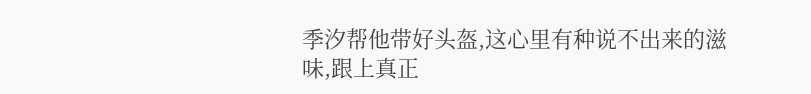季汐帮他带好头盔,这心里有种说不出来的滋味,跟上真正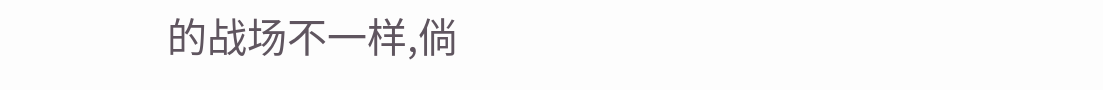的战场不一样,倘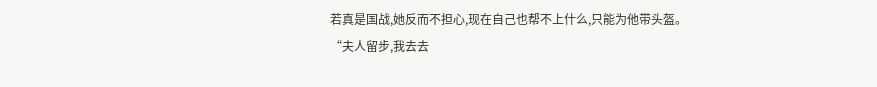若真是国战,她反而不担心,现在自己也帮不上什么,只能为他带头盔。
“夫人留步,我去去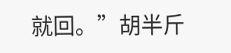就回。”胡半斤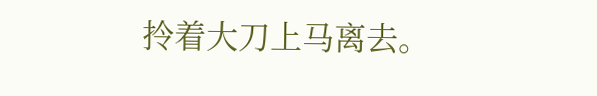拎着大刀上马离去。